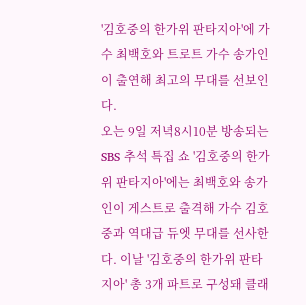'김호중의 한가위 판타지아'에 가수 최백호와 트로트 가수 송가인이 출연해 최고의 무대를 선보인다.
오는 9일 저녁8시10분 방송되는 SBS 추석 특집 쇼 '김호중의 한가위 판타지아'에는 최백호와 송가인이 게스트로 출격해 가수 김호중과 역대급 듀엣 무대를 선사한다. 이날 '김호중의 한가위 판타지아' 총 3개 파트로 구성돼 클래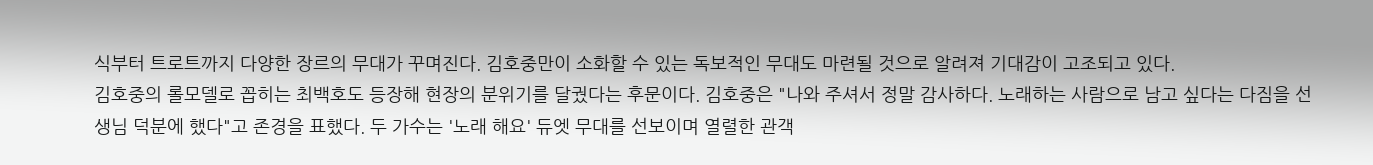식부터 트로트까지 다양한 장르의 무대가 꾸며진다. 김호중만이 소화할 수 있는 독보적인 무대도 마련될 것으로 알려져 기대감이 고조되고 있다.
김호중의 롤모델로 꼽히는 최백호도 등장해 현장의 분위기를 달궜다는 후문이다. 김호중은 "나와 주셔서 정말 감사하다. 노래하는 사람으로 남고 싶다는 다짐을 선생님 덕분에 했다"고 존경을 표했다. 두 가수는 '노래 해요' 듀엣 무대를 선보이며 열렬한 관객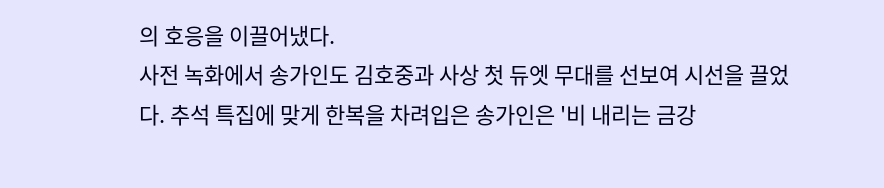의 호응을 이끌어냈다.
사전 녹화에서 송가인도 김호중과 사상 첫 듀엣 무대를 선보여 시선을 끌었다. 추석 특집에 맞게 한복을 차려입은 송가인은 '비 내리는 금강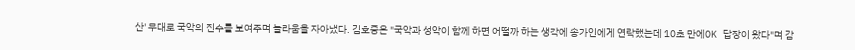산' 무대로 국악의 진수를 보여주며 놀라움을 자아냈다. 김호중은 "국악과 성악이 함께 하면 어떨까 하는 생각에 송가인에게 연락했는데 10초 만에OK 답장이 왔다"며 감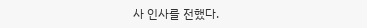사 인사를 전했다.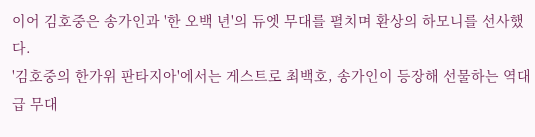이어 김호중은 송가인과 '한 오백 년'의 듀엣 무대를 펼치며 환상의 하모니를 선사했다.
'김호중의 한가위 판타지아'에서는 게스트로 최백호, 송가인이 등장해 선물하는 역대급 무대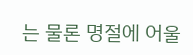는 물론 명절에 어울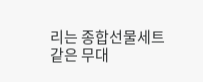리는 종합선물세트 같은 무대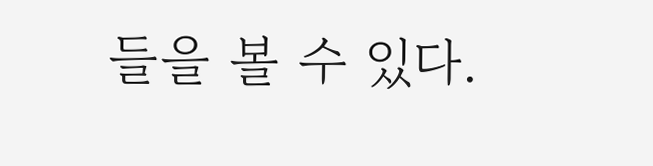들을 볼 수 있다.